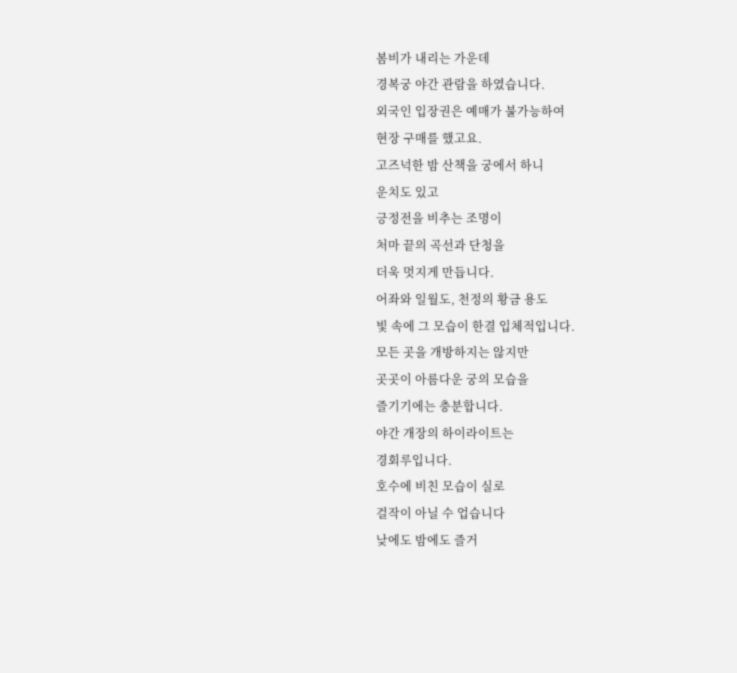봄비가 내리는 가운데
경복궁 야간 관람을 하였습니다.
외국인 입장권은 예매가 불가능하여
현장 구매를 했고요.
고즈넉한 밤 산책을 궁에서 하니
운치도 있고
긍정전을 비추는 조명이
처마 끝의 곡선과 단청을
더욱 멋지게 만듭니다.
어좌와 일월도, 천정의 황금 용도
빛 속에 그 모습이 한결 입체적입니다.
모든 곳을 개방하지는 않지만
곳곳이 아름다운 궁의 모습을
즐기기에는 충분합니다.
야간 개장의 하이라이트는
경회루입니다.
호수에 비친 모습이 실로
걸작이 아닐 수 업습니다
낮에도 밤에도 즐거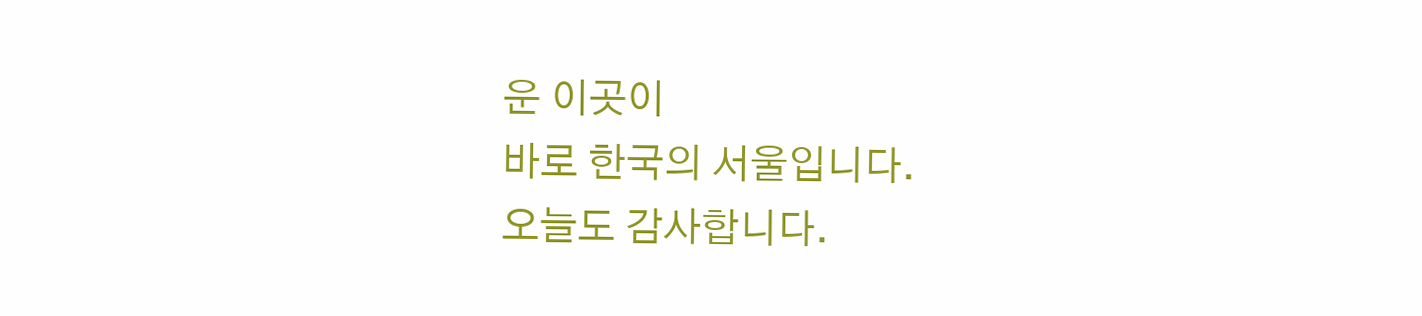운 이곳이
바로 한국의 서울입니다.
오늘도 감사합니다.